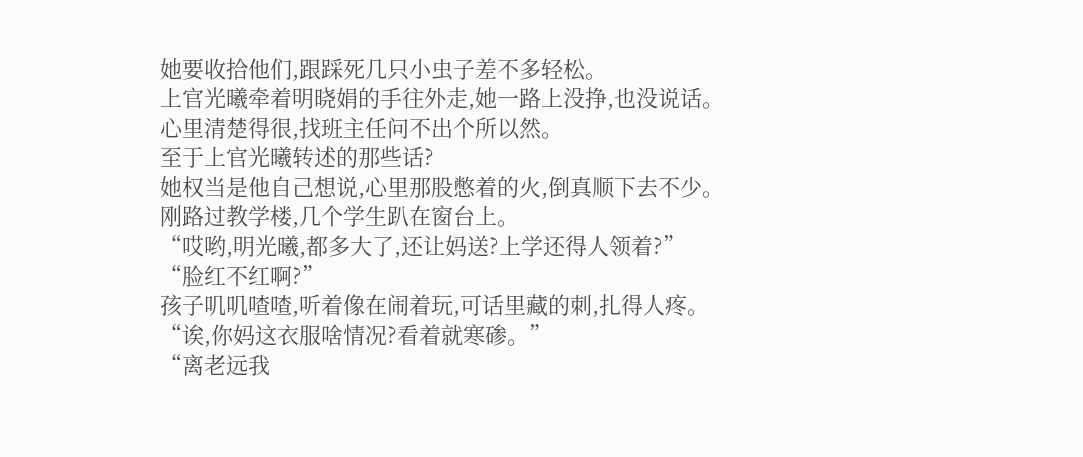她要收拾他们,跟踩死几只小虫子差不多轻松。
上官光曦牵着明晓娟的手往外走,她一路上没挣,也没说话。
心里清楚得很,找班主任问不出个所以然。
至于上官光曦转述的那些话?
她权当是他自己想说,心里那股憋着的火,倒真顺下去不少。
刚路过教学楼,几个学生趴在窗台上。
“哎哟,明光曦,都多大了,还让妈送?上学还得人领着?”
“脸红不红啊?”
孩子叽叽喳喳,听着像在闹着玩,可话里藏的刺,扎得人疼。
“诶,你妈这衣服啥情况?看着就寒碜。”
“离老远我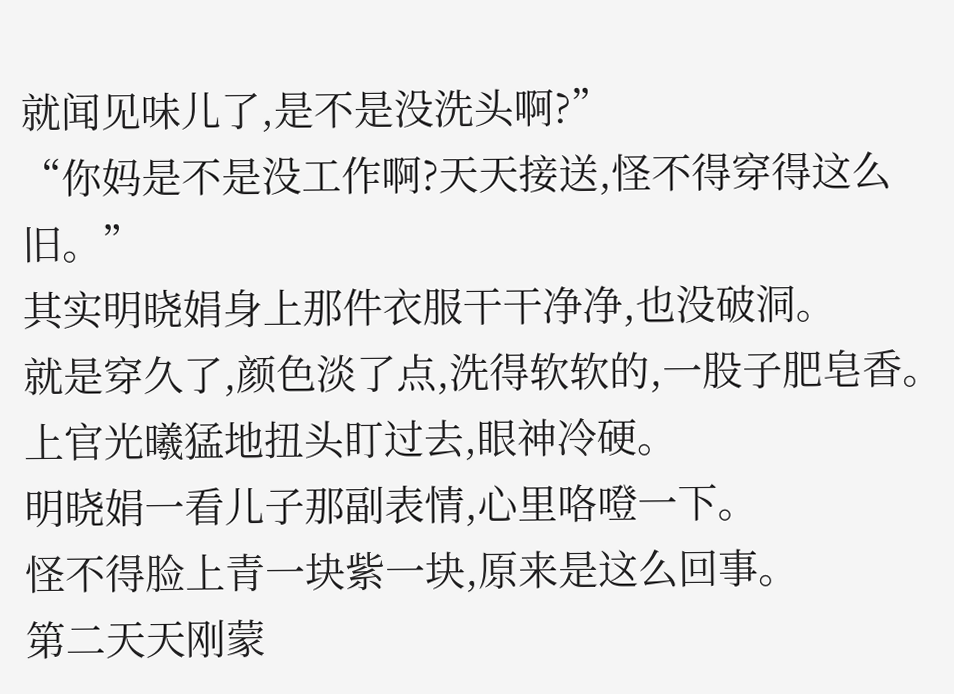就闻见味儿了,是不是没洗头啊?”
“你妈是不是没工作啊?天天接送,怪不得穿得这么旧。”
其实明晓娟身上那件衣服干干净净,也没破洞。
就是穿久了,颜色淡了点,洗得软软的,一股子肥皂香。
上官光曦猛地扭头盯过去,眼神冷硬。
明晓娟一看儿子那副表情,心里咯噔一下。
怪不得脸上青一块紫一块,原来是这么回事。
第二天天刚蒙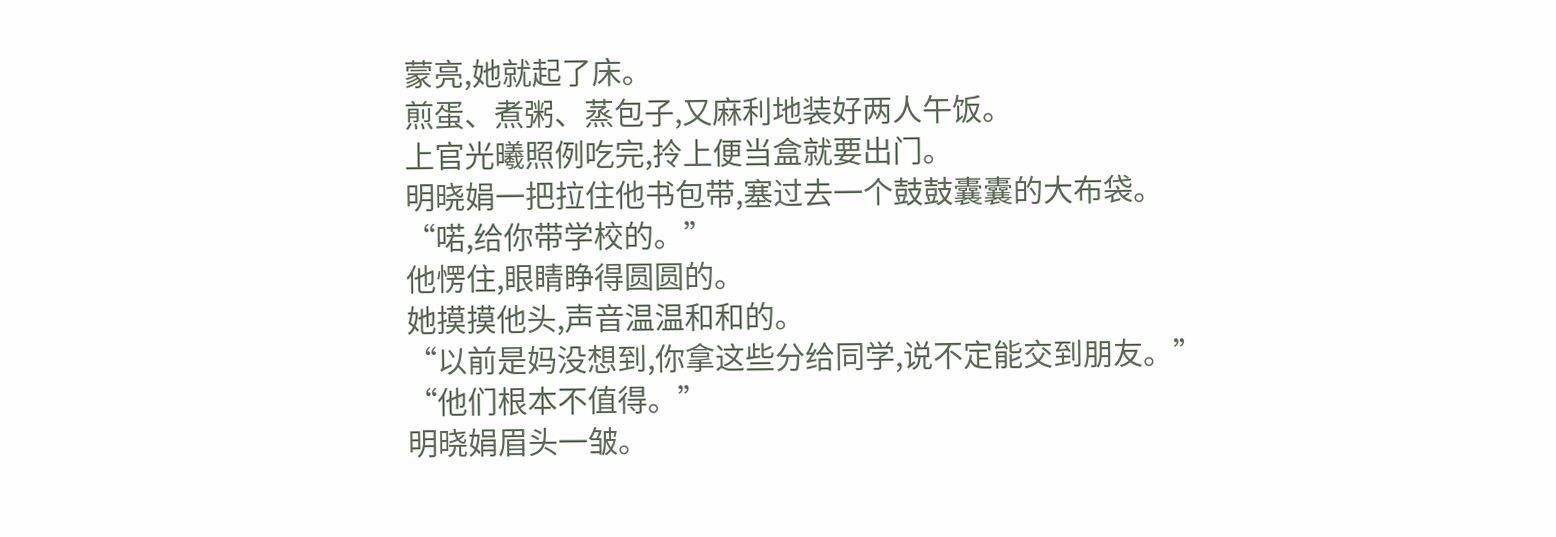蒙亮,她就起了床。
煎蛋、煮粥、蒸包子,又麻利地装好两人午饭。
上官光曦照例吃完,拎上便当盒就要出门。
明晓娟一把拉住他书包带,塞过去一个鼓鼓囊囊的大布袋。
“喏,给你带学校的。”
他愣住,眼睛睁得圆圆的。
她摸摸他头,声音温温和和的。
“以前是妈没想到,你拿这些分给同学,说不定能交到朋友。”
“他们根本不值得。”
明晓娟眉头一皱。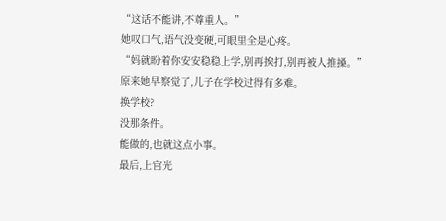“这话不能讲,不尊重人。”
她叹口气,语气没变硬,可眼里全是心疼。
“妈就盼着你安安稳稳上学,别再挨打,别再被人推搡。”
原来她早察觉了,儿子在学校过得有多难。
换学校?
没那条件。
能做的,也就这点小事。
最后,上官光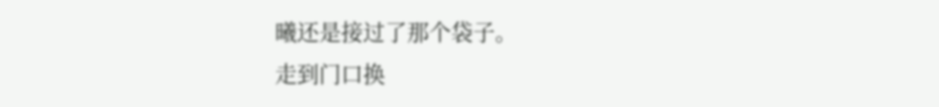曦还是接过了那个袋子。
走到门口换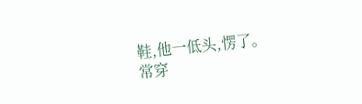鞋,他一低头,愣了。
常穿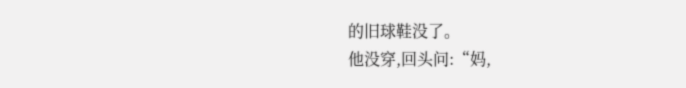的旧球鞋没了。
他没穿,回头问:“妈,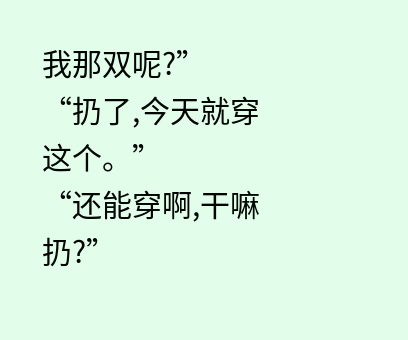我那双呢?”
“扔了,今天就穿这个。”
“还能穿啊,干嘛扔?”